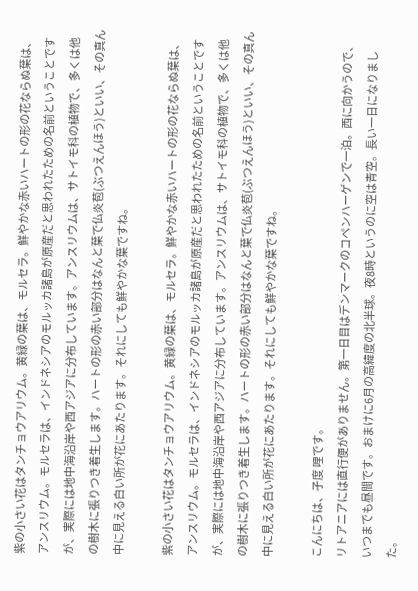紫の小さい花はタンチョウアリウム。黄緑の葉は、モルセラ。鮮やかな赤いハートの形の花ならぬ葉は、アンスリウム。モルセラは、インドネシアのモルッカ諸島が原産だと思われたための名前ということですが、実際には地中海沿岸や西アジアに分布しています。アンスリウムは、サトイモ科の植物で、多くは他の樹木に張りつき着生します。ハートの形の赤い部分はなんと葉で仏炎苞(ぶつえんほう)といい、その真ん中に見える白い所が花にあたります。それにしても鮮やかな葉ですね。

紫の小さい花はタンチョウアリウム。黄緑の葉は、モルセラ。鮮やかな赤いハートの形の花ならぬ葉は、アンスリウム。モルセラは、インドネシアのモルッカ諸島が原産だと思われたための名前ということですが、実際には地中海沿岸や西アジアに分布しています。アンスリウムは、サトイモ科の植物で、多くは他の樹木に張りつき着生します。ハートの形の赤い部分はなんと葉で仏炎苞(ぶつえんほう)といい、その真ん中に見える白い所が花にあたります。それにしても鮮やかな葉ですね。

こんにちは、孑度 哩です。
リトアニアには直行便がありません。第一日目はデンマークのコペンハーゲンで一泊。西に向かうので、いつまでも昼間です。おまけに6月の高緯度の北半球。夜8時というのに空は青空。長い一日になりました。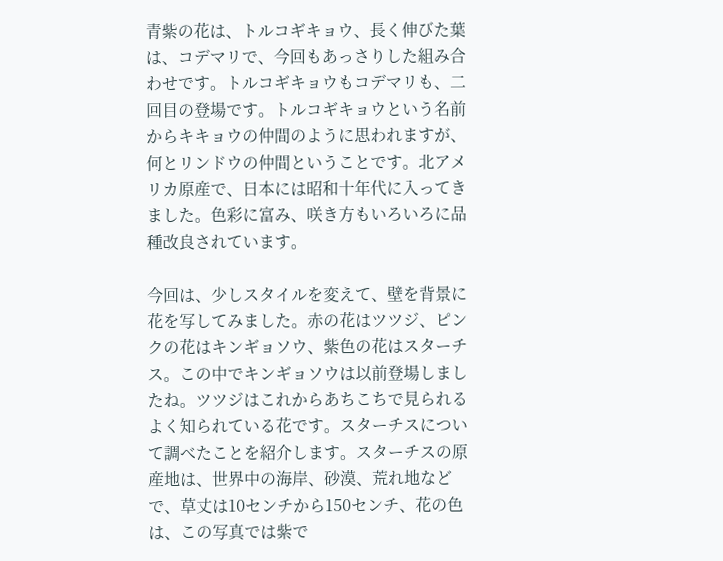青紫の花は、トルコギキョウ、長く伸びた葉は、コデマリで、今回もあっさりした組み合わせです。トルコギキョウもコデマリも、二回目の登場です。トルコギキョウという名前からキキョウの仲間のように思われますが、何とリンドウの仲間ということです。北アメリカ原産で、日本には昭和十年代に入ってきました。色彩に富み、咲き方もいろいろに品種改良されています。

今回は、少しスタイルを変えて、壁を背景に花を写してみました。赤の花はツツジ、ピンクの花はキンギョソウ、紫色の花はスターチス。この中でキンギョソウは以前登場しましたね。ツツジはこれからあちこちで見られるよく知られている花です。スターチスについて調べたことを紹介します。スターチスの原産地は、世界中の海岸、砂漠、荒れ地などで、草丈は10センチから150センチ、花の色は、この写真では紫で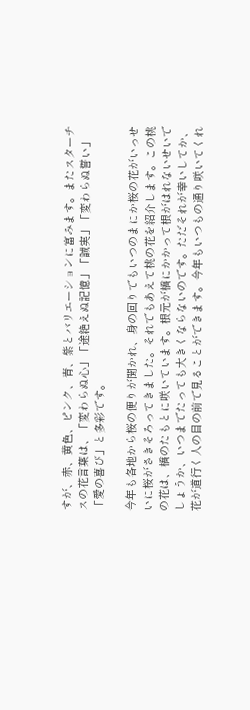すが、赤、黄色、ピンク、青、紫とバリエーションに富みます。またスターチスの花言葉は、「変わらぬ心」「途絶えぬ記憶」「誠実」「変わらぬ誓い」「愛の喜び」と多彩です。

今年も各地から桜の便りが聞かれ、身の回りでもいつのまにか桜の花がいっせいに桜がさきそろってきました。それでもあえて桃の花を紹介します。この桃の花は、橋のたもとに咲いています。根元が橋にかかって根がはれないせいでしょうか、いつまでたっても大きくならないのです。ただそれが幸いしてか、花が道行く人の目の前で見ることができます。今年もいつもの通り咲いてくれ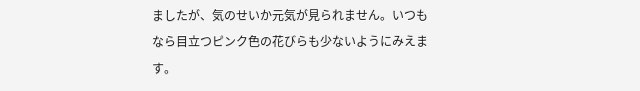ましたが、気のせいか元気が見られません。いつもなら目立つピンク色の花びらも少ないようにみえます。